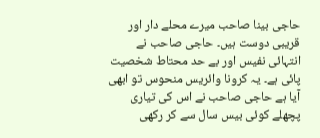حاجی بینا صاحب میرے محلے دار اور قریبی دوست ہیں۔ حاجی صاحب نے انتہائی نفیس اور بے حد محتاط شخصیت پائی ہے۔ یہ کرونا وائریس منحوس تو ابھی آیا ہے حاجی صاحب نے اس کی تیاری پچھلے کوئی بیس سال سے کر رکھی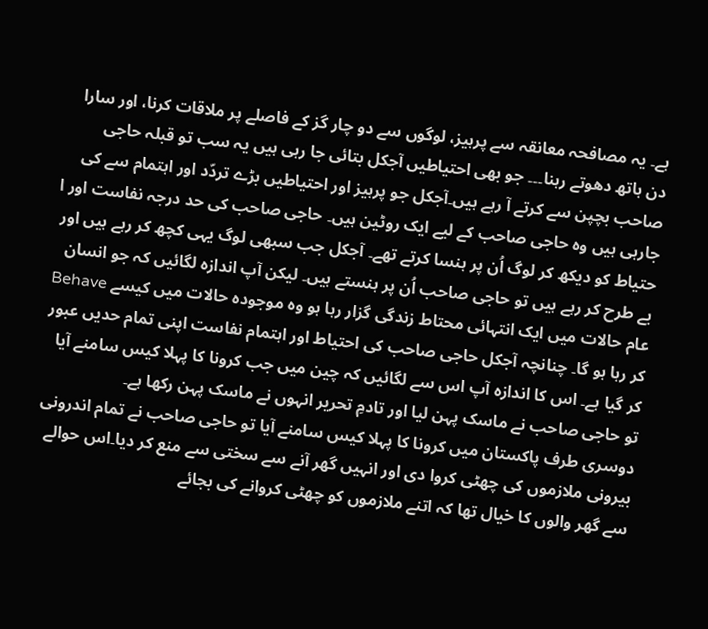ہے۔ یہ مصافحہ معانقہ سے پرہیز، لوگوں سے دو چار گز کے فاصلے پر ملاقات کرنا، اور سارا دن ہاتھ دھوتے رہنا۔۔۔ جو بھی احتیاطیں آجکل بتائی جا رہی ہیں یہ سب تو قبلہ حاجی صاحب بچپن سے کرتے آ رہے ہیں۔آجکل جو پرہیز اور احتیاطیں بڑے تردّد اور اہتمام سے کی جارہی ہیں وہ حاجی صاحب کے لیے ایک روٹین ہیں۔ حاجی صاحب کی حد درجہ نفاست اور ا حتیاط کو دیکھ کر لوگ اُن پر ہنسا کرتے تھے۔ آجکل جب سبھی لوگ یہی کچھ کر رہے ہیں اور بے طرح کر رہے ہیں تو حاجی صاحب اُن پر ہنستے ہیں۔ لیکن آپ اندازہ لگائیں کہ جو انسان عام حالات میں ایک انتہائی محتاط زندگی گزار رہا ہو وہ موجودہ حالات میں کیسے Behave کر رہا ہو گا۔ چنانچہ آجکل حاجی صاحب کی احتیاط اور اہتمام نفاست اپنی تمام حدیں عبور کر گیا ہے۔ اس کا اندازہ آپ اس سے لگائیں کہ چین میں جب کرونا کا پہلا کیس سامنے آیا تو حاجی صاحب نے ماسک پہن لیا اور تادمِ تحریر انہوں نے ماسک پہن رکھا ہے۔
دوسری طرف پاکستان میں کرونا کا پہلا کیس سامنے آیا تو حاجی صاحب نے تمام اندرونی بیرونی ملازموں کی چھٹی کروا دی اور انہیں گھر آنے سے سختی سے منع کر دیا۔اس حوالے سے گھر والوں کا خیال تھا کہ اتنے ملازموں کو چھٹی کروانے کی بجائے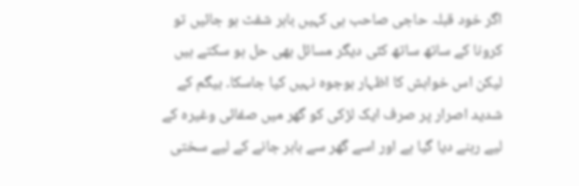اگر خود قبلہ حاجی صاحب ہی کہیں باہر شفٹ ہو جائیں تو کرونا کے ساتھ ساتھ کئی دیگر مسائل بھی حل ہو سکتے ہیں لیکن اس خواہش کا اظہار بوجوہ نہیں کیا جاسکا۔ بیگم کے شدید اصرار پر صرف ایک لڑکی کو گھر میں صفائی وغیرہ کے لیے رہنے دیا گیا ہے اور اسے گھر سے باہر جانے کے لیے سختی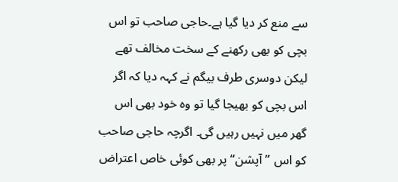سے منع کر دیا گیا ہے۔حاجی صاحب تو اس بچی کو بھی رکھنے کے سخت مخالف تھے لیکن دوسری طرف بیگم نے کہہ دیا کہ اگر اس بچی کو بھیجا گیا تو وہ خود بھی اس گھر میں نہیں رہیں گی۔ اگرچہ حاجی صاحب کو اس ”آپشن“ پر بھی کوئی خاص اعتراض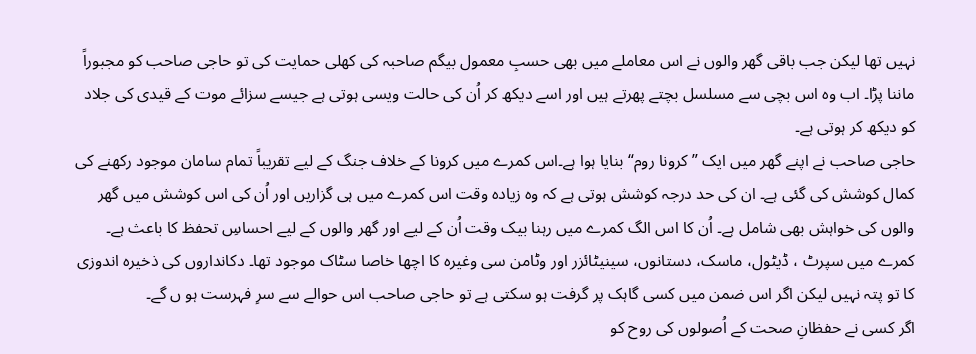نہیں تھا لیکن جب باقی گھر والوں نے اس معاملے میں بھی حسبِ معمول بیگم صاحبہ کی کھلی حمایت کی تو حاجی صاحب کو مجبوراً ماننا پڑا۔ اب وہ اس بچی سے مسلسل بچتے پھرتے ہیں اور اسے دیکھ کر اُن کی حالت ویسی ہوتی ہے جیسے سزائے موت کے قیدی کی جلاد کو دیکھ کر ہوتی ہے۔
حاجی صاحب نے اپنے گھر میں ایک ”کرونا روم“ بنایا ہوا ہے۔اس کمرے میں کرونا کے خلاف جنگ کے لیے تقریباً تمام سامان موجود رکھنے کی کمال کوشش کی گئی ہے۔ ان کی حد درجہ کوشش ہوتی ہے کہ وہ زیادہ وقت اس کمرے میں ہی گزاریں اور اُن کی اس کوشش میں گھر والوں کی خواہش بھی شامل ہے۔ اُن کا اس الگ کمرے میں رہنا بیک وقت اُن کے لیے اور گھر والوں کے لیے احساسِ تحفظ کا باعث ہے۔ کمرے میں سپرٹ ، ڈیٹول، ماسک، دستانوں، سینیٹائزر اور وٹامن سی وغیرہ کا اچھا خاصا سٹاک موجود تھا۔ دکانداروں کی ذخیرہ اندوزی کا تو پتہ نہیں لیکن اگر اس ضمن میں کسی گاہک پر گرفت ہو سکتی ہے تو حاجی صاحب اس حوالے سے سرِ فہرست ہو ں گے۔
اگر کسی نے حفظانِ صحت کے اُصولوں کی روح کو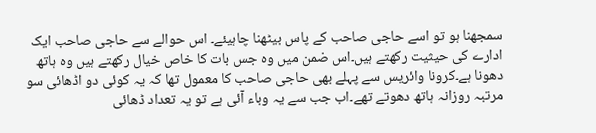سمجھنا ہو تو اسے حاجی صاحب کے پاس بیٹھنا چاہیئے۔ اس حوالے سے حاجی صاحب ایک ادارے کی حیثیت رکھتے ہیں۔اس ضمن میں وہ جس بات کا خاص خیال رکھتے ہیں وہ ہاتھ دھونا ہے۔کرونا وائریس سے پہلے بھی حاجی صاحب کا معمول تھا کہ یہ کوئی دو اڈھائی سو مرتبہ روزانہ ہاتھ دھوتے تھے۔اب جب سے یہ وباء آئی ہے تو یہ تعداد ڈھائی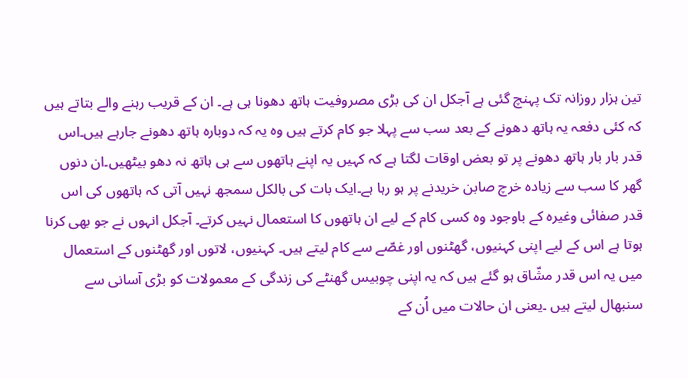تین ہزار روزانہ تک پہنچ گئی ہے آجکل ان کی بڑی مصروفیت ہاتھ دھونا ہی ہے۔ ان کے قریب رہنے والے بتاتے ہیں کہ کئی دفعہ یہ ہاتھ دھونے کے بعد سب سے پہلا جو کام کرتے ہیں وہ یہ کہ دوبارہ ہاتھ دھونے جارہے ہیں۔اس قدر بار بار ہاتھ دھونے پر تو بعض اوقات لگتا ہے کہ کہیں یہ اپنے ہاتھوں سے ہی ہاتھ نہ دھو بیٹھیں۔ان دنوں گھر کا سب سے زیادہ خرچ صابن خریدنے پر ہو رہا ہے۔ایک بات کی بالکل سمجھ نہیں آتی کہ ہاتھوں کی اس قدر صفائی وغیرہ کے باوجود وہ کسی کام کے لیے ان ہاتھوں کا استعمال نہیں کرتے۔ آجکل انہوں نے جو بھی کرنا ہوتا ہے اس کے لیے اپنی کہنیوں، گھٹنوں اور غصّے سے کام لیتے ہیں۔ کہنیوں، لاتوں اور گھٹنوں کے استعمال میں یہ اس قدر مشّاق ہو گئے ہیں کہ یہ اپنی چوبیس گھنٹے کی زندگی کے معمولات کو بڑی آسانی سے سنبھال لیتے ہیں ۔یعنی ان حالات میں اُن کے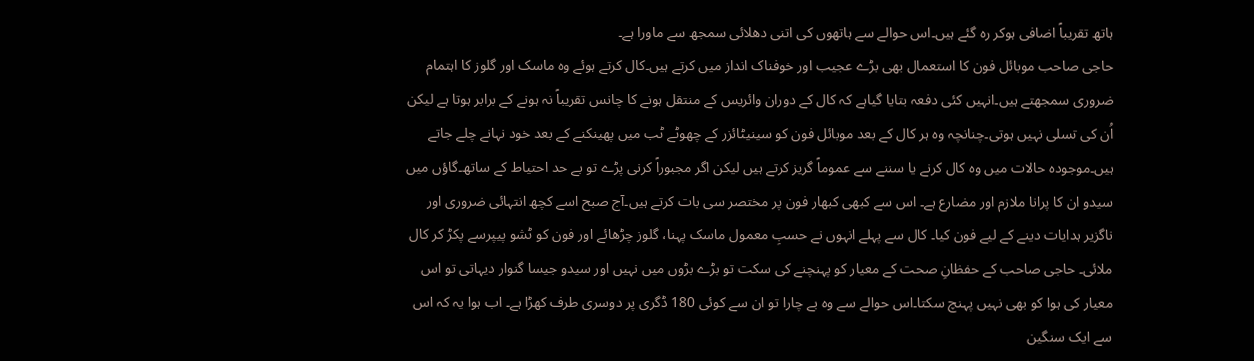ہاتھ تقریباً اضافی ہوکر رہ گئے ہیں۔اس حوالے سے ہاتھوں کی اتنی دھلائی سمجھ سے ماورا ہے۔
حاجی صاحب موبائل فون کا استعمال بھی بڑے عجیب اور خوفناک انداز میں کرتے ہیں۔کال کرتے ہوئے وہ ماسک اور گلوز کا اہتمام ضروری سمجھتے ہیں۔انہیں کئی دفعہ بتایا گیاہے کہ کال کے دوران وائریس کے منتقل ہونے کا چانس تقریباً نہ ہونے کے برابر ہوتا ہے لیکن اُن کی تسلی نہیں ہوتی۔چنانچہ وہ ہر کال کے بعد موبائل فون کو سینیٹائزر کے چھوٹے ٹب میں پھینکنے کے بعد خود نہانے چلے جاتے ہیں۔موجودہ حالات میں وہ کال کرنے یا سننے سے عموماً گریز کرتے ہیں لیکن اگر مجبوراً کرنی پڑے تو بے حد احتیاط کے ساتھ۔گاؤں میں سیدو ان کا پرانا ملازم اور مضارع ہے۔ اس سے کبھی کبھار فون پر مختصر سی بات کرتے ہیں۔آج صبح اسے کچھ انتہائی ضروری اور ناگزیر ہدایات دینے کے لیے فون کیا۔ کال سے پہلے انہوں نے حسبِ معمول ماسک پہنا، گلوز چڑھائے اور فون کو ٹشو پیپرسے پکڑ کر کال ملائی۔ حاجی صاحب کے حفظانِ صحت کے معیار کو پہنچنے کی سکت تو بڑے بڑوں میں نہیں اور سیدو جیسا گنوار دیہاتی تو اس معیار کی ہوا کو بھی نہیں پہنچ سکتا۔اس حوالے سے وہ بے چارا تو ان سے کوئی 180 ڈگری پر دوسری طرف کھڑا ہے۔ اب ہوا یہ کہ اس سے ایک سنگین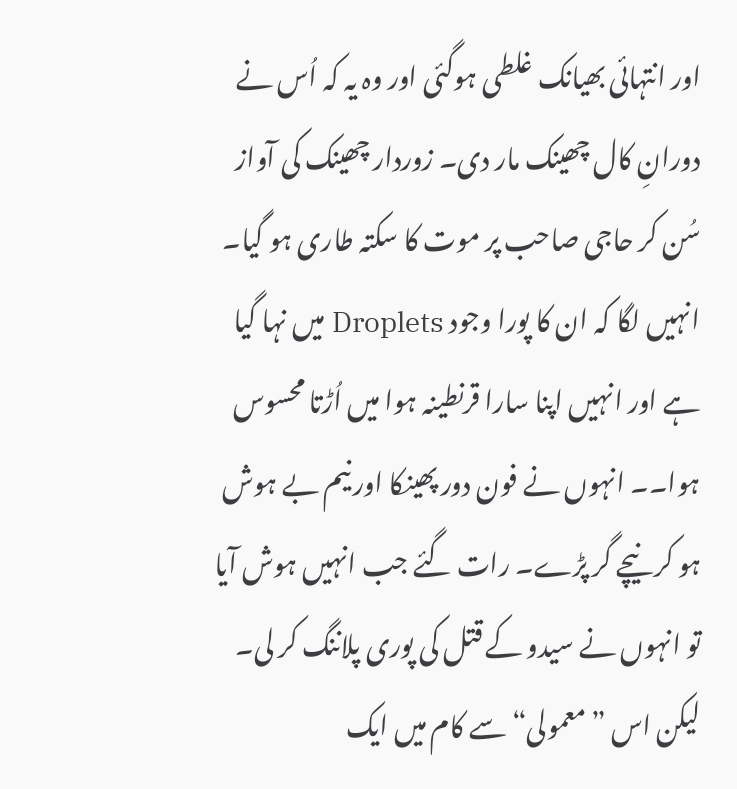اور انتہائی بھیانک غلطی ہوگئی اور وہ یہ کہ اُس نے دورانِ کال چھینک مار دی۔ زوردار چھینک کی آواز سُن کر حاجی صاحب پر موت کا سکتہ طاری ہو گیا۔ انہیں لگا کہ ان کا پورا وجود Droplets میں نہا گیا ہے اور انہیں اپنا سارا قرنطینہ ہوا میں اُڑتا محسوس ہوا۔۔ انہوں نے فون دور پھینکا اور نیم بے ہوش ہو کر نیچے گر پڑے۔ رات گئے جب انہیں ہوش آیا تو انہوں نے سیدو کے قتل کی پوری پلاننگ کر لی۔ لیکن اس ”معمولی“ سے کام میں ایک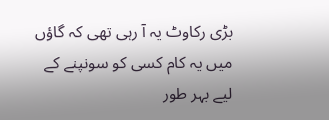بڑی رکاوٹ یہ آ رہی تھی کہ گاؤں میں یہ کام کسی کو سونپنے کے لیے بہر طور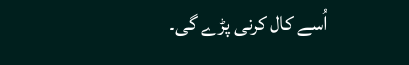اُسے کال کرنی پڑے گی۔